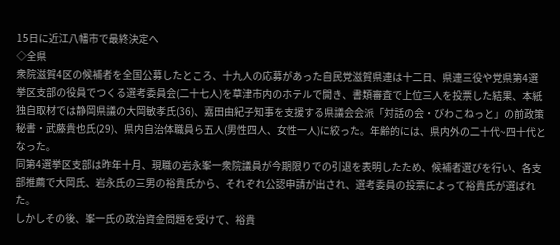15日に近江八幡市で最終決定へ
◇全県
衆院滋賀4区の候補者を全国公募したところ、十九人の応募があった自民党滋賀県連は十二日、県連三役や党県第4選挙区支部の役員でつくる選考委員会(二十七人)を草津市内のホテルで開き、書類審査で上位三人を投票した結果、本紙独自取材では静岡県議の大岡敏孝氏(36)、嘉田由紀子知事を支援する県議会会派「対話の会・びわこねっと」の前政策秘書・武藤貴也氏(29)、県内自治体職員ら五人(男性四人、女性一人)に絞った。年齢的には、県内外の二十代~四十代となった。
同第4選挙区支部は昨年十月、現職の岩永峯一衆院議員が今期限りでの引退を表明したため、候補者選びを行い、各支部推薦で大岡氏、岩永氏の三男の裕貴氏から、それぞれ公認申請が出され、選考委員の投票によって裕貴氏が選ばれた。
しかしその後、峯一氏の政治資金問題を受けて、裕貴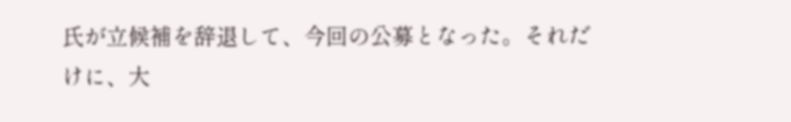氏が立候補を辞退して、今回の公募となった。それだけに、大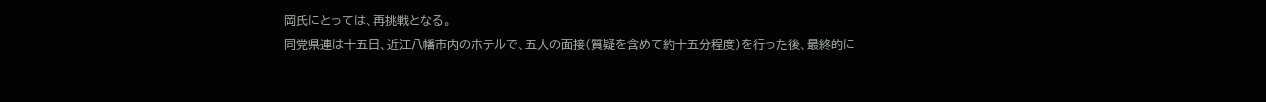岡氏にとっては、再挑戦となる。
同党県連は十五日、近江八幡市内のホテルで、五人の面接(質疑を含めて約十五分程度)を行った後、最終的に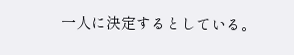一人に決定するとしている。